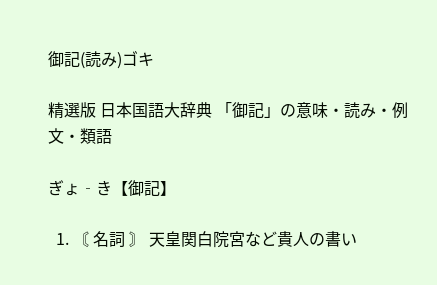御記(読み)ゴキ

精選版 日本国語大辞典 「御記」の意味・読み・例文・類語

ぎょ‐き【御記】

  1. 〘 名詞 〙 天皇関白院宮など貴人の書い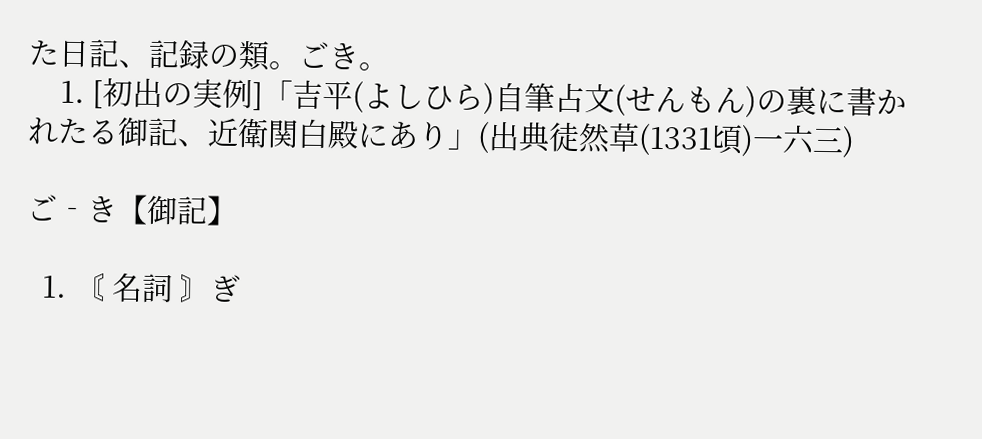た日記、記録の類。ごき。
    1. [初出の実例]「吉平(よしひら)自筆占文(せんもん)の裏に書かれたる御記、近衛関白殿にあり」(出典徒然草(1331頃)一六三)

ご‐き【御記】

  1. 〘 名詞 〙ぎ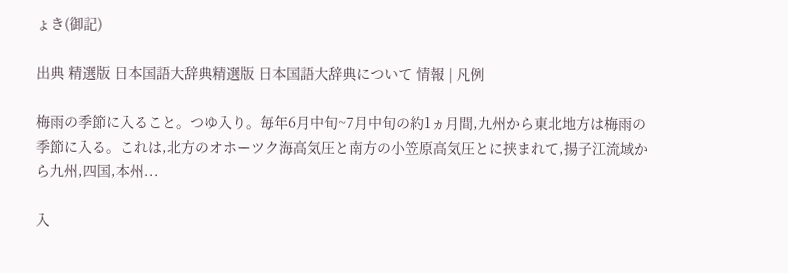ょき(御記)

出典 精選版 日本国語大辞典精選版 日本国語大辞典について 情報 | 凡例

梅雨の季節に入ること。つゆ入り。毎年6月中旬~7月中旬の約1ヵ月間,九州から東北地方は梅雨の季節に入る。これは,北方のオホーツク海高気圧と南方の小笠原高気圧とに挟まれて,揚子江流域から九州,四国,本州...

入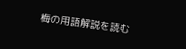梅の用語解説を読む